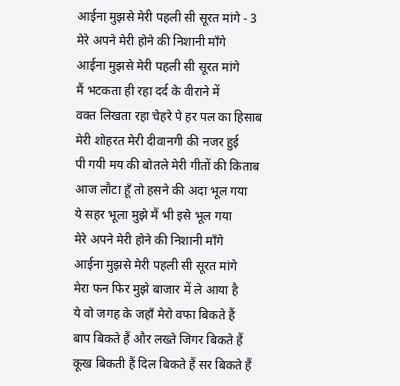आईना मुझसे मेरी पहली सी सूरत मांगे - 3
मेरे अपने मेरी होने की निशानी माँगे
आईना मुझसे मेरी पहली सी सूरत मांगे
मैं भटकता ही रहा दर्द के वीराने में
वक्त लिखता रहा चेहरे पे हर पल का हिसाब
मेरी शोहरत मेरी दीवानगी की नजर हुई
पी गयी मय की बोतले मेरी गीतों की किताब
आज लौटा हूँ तो हसने की अदा भूल गया
ये सहर भूला मुझे मैं भी इसे भूल गया
मेरे अपने मेरी होने की निशानी माँगे
आईना मुझसे मेरी पहली सी सूरत मांगे
मेरा फन फिर मुझे बाजार में ले आया है
ये वो जगह के जहाँ मेरो वफा बिकते हैं
बाप बिकते हैं और लख्ते जिगर बिकते हैं
कूख बिकती हैं दिल बिकते हैं सर बिकते हैं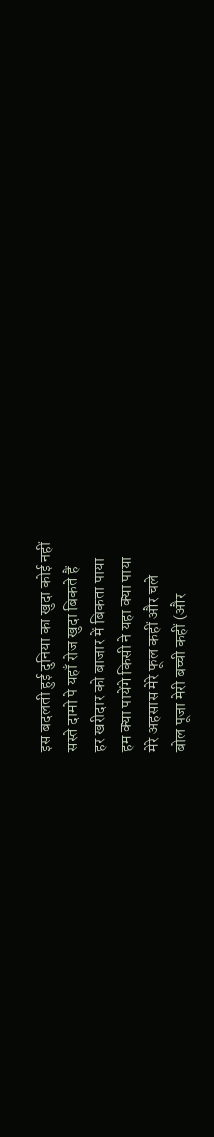इस बदलती हुई दुनिया का खुदा कोई नहीं
सस्ते दामो पे यहाँ रोज खुदा बिकते हैं
हर खरीदार को बाजार में बिकता पाया
हम क्या पायेंगे किसी ने यहा क्या पाया
मेरे अहसास मेरे फूल कहीं और चले
बोल पूजा मेरी बच्ची कहीं (और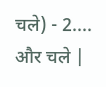चले) - 2.... और चले |